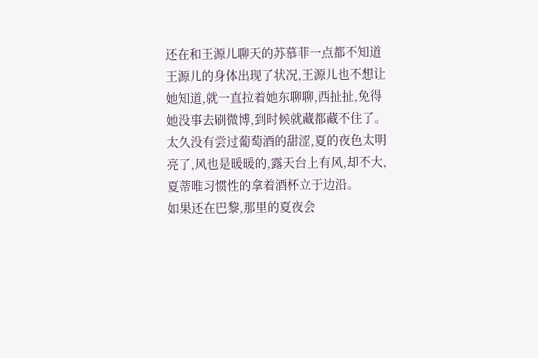还在和王源儿聊天的苏慕菲一点都不知道王源儿的身体出现了状况,王源儿也不想让她知道,就一直拉着她东聊聊,西扯扯,免得她没事去刷微博,到时候就藏都藏不住了。
太久没有尝过葡萄酒的甜涩,夏的夜色太明亮了,风也是暖暖的,露天台上有风,却不大,夏蒂唯习惯性的拿着酒杯立于边沿。
如果还在巴黎,那里的夏夜会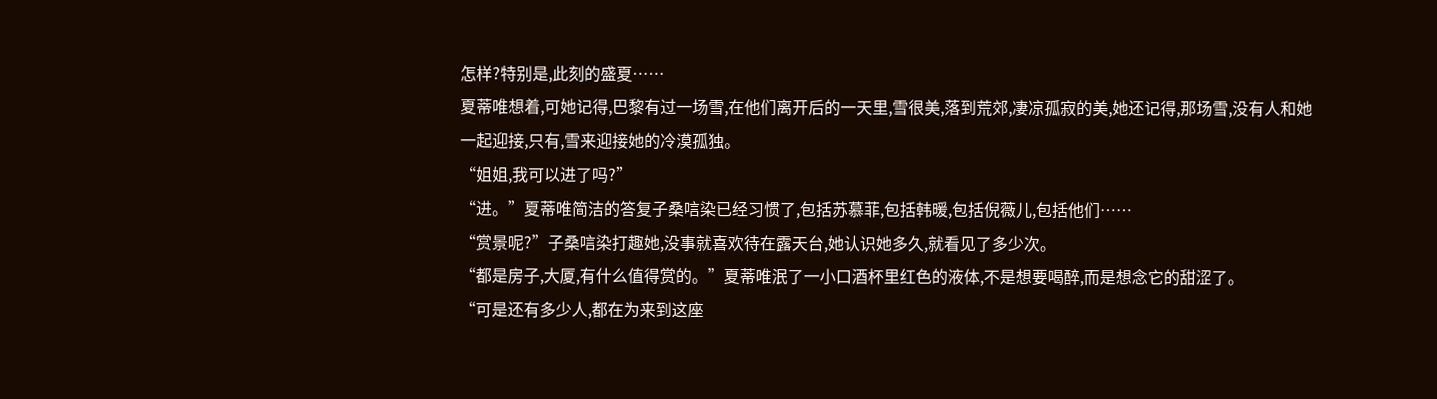怎样?特别是,此刻的盛夏……
夏蒂唯想着,可她记得,巴黎有过一场雪,在他们离开后的一天里,雪很美,落到荒郊,凄凉孤寂的美,她还记得,那场雪,没有人和她一起迎接,只有,雪来迎接她的冷漠孤独。
“姐姐,我可以进了吗?”
“进。”夏蒂唯简洁的答复子桑唁染已经习惯了,包括苏慕菲,包括韩暖,包括倪薇儿,包括他们……
“赏景呢?”子桑唁染打趣她,没事就喜欢待在露天台,她认识她多久,就看见了多少次。
“都是房子,大厦,有什么值得赏的。”夏蒂唯泯了一小口酒杯里红色的液体,不是想要喝醉,而是想念它的甜涩了。
“可是还有多少人,都在为来到这座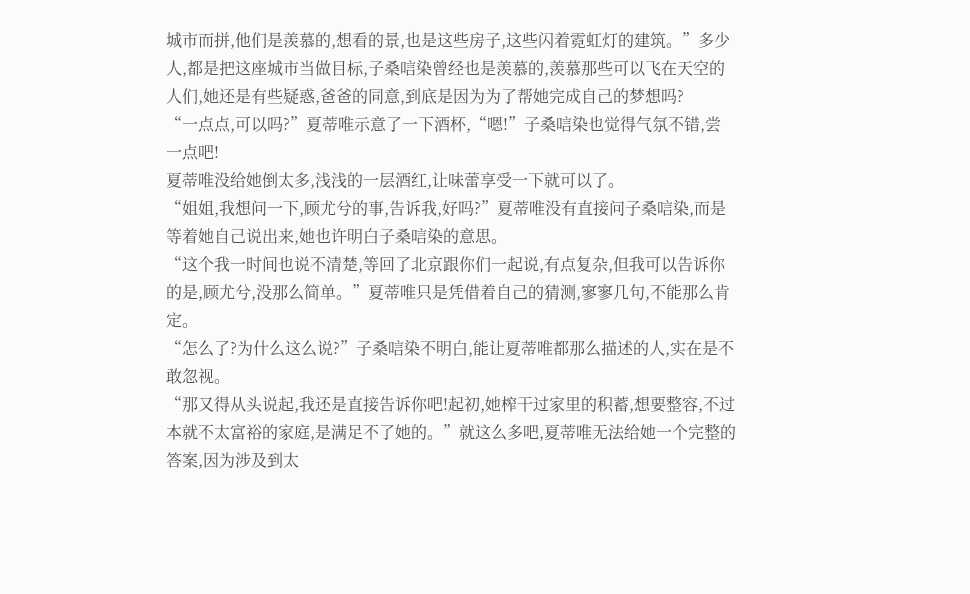城市而拼,他们是羡慕的,想看的景,也是这些房子,这些闪着霓虹灯的建筑。”多少人,都是把这座城市当做目标,子桑唁染曾经也是羡慕的,羡慕那些可以飞在天空的人们,她还是有些疑惑,爸爸的同意,到底是因为为了帮她完成自己的梦想吗?
“一点点,可以吗?”夏蒂唯示意了一下酒杯,“嗯!”子桑唁染也觉得气氛不错,尝一点吧!
夏蒂唯没给她倒太多,浅浅的一层酒红,让味蕾享受一下就可以了。
“姐姐,我想问一下,顾尤兮的事,告诉我,好吗?”夏蒂唯没有直接问子桑唁染,而是等着她自己说出来,她也许明白子桑唁染的意思。
“这个我一时间也说不清楚,等回了北京跟你们一起说,有点复杂,但我可以告诉你的是,顾尤兮,没那么简单。”夏蒂唯只是凭借着自己的猜测,寥寥几句,不能那么肯定。
“怎么了?为什么这么说?”子桑唁染不明白,能让夏蒂唯都那么描述的人,实在是不敢忽视。
“那又得从头说起,我还是直接告诉你吧!起初,她榨干过家里的积蓄,想要整容,不过本就不太富裕的家庭,是满足不了她的。”就这么多吧,夏蒂唯无法给她一个完整的答案,因为涉及到太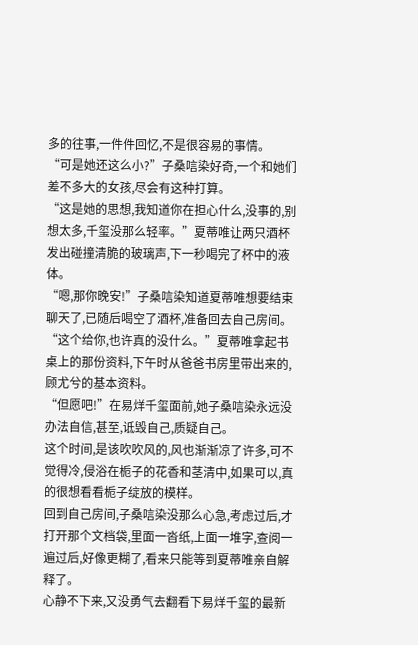多的往事,一件件回忆,不是很容易的事情。
“可是她还这么小?”子桑唁染好奇,一个和她们差不多大的女孩,尽会有这种打算。
“这是她的思想,我知道你在担心什么,没事的,别想太多,千玺没那么轻率。”夏蒂唯让两只酒杯发出碰撞清脆的玻璃声,下一秒喝完了杯中的液体。
“嗯,那你晚安!”子桑唁染知道夏蒂唯想要结束聊天了,已随后喝空了酒杯,准备回去自己房间。
“这个给你,也许真的没什么。”夏蒂唯拿起书桌上的那份资料,下午时从爸爸书房里带出来的,顾尤兮的基本资料。
“但愿吧!”在易烊千玺面前,她子桑唁染永远没办法自信,甚至,诋毁自己,质疑自己。
这个时间,是该吹吹风的,风也渐渐凉了许多,可不觉得冷,侵浴在栀子的花香和茎清中,如果可以,真的很想看看栀子绽放的模样。
回到自己房间,子桑唁染没那么心急,考虑过后,才打开那个文档袋,里面一沓纸,上面一堆字,查阅一遍过后,好像更糊了,看来只能等到夏蒂唯亲自解释了。
心静不下来,又没勇气去翻看下易烊千玺的最新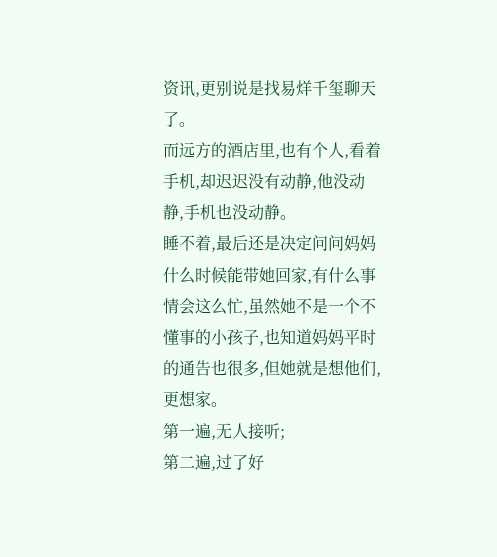资讯,更别说是找易烊千玺聊天了。
而远方的酒店里,也有个人,看着手机,却迟迟没有动静,他没动静,手机也没动静。
睡不着,最后还是决定问问妈妈什么时候能带她回家,有什么事情会这么忙,虽然她不是一个不懂事的小孩子,也知道妈妈平时的通告也很多,但她就是想他们,更想家。
第一遍,无人接听;
第二遍,过了好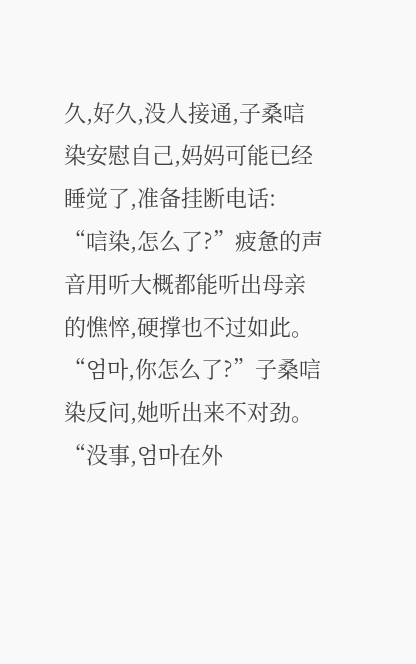久,好久,没人接通,子桑唁染安慰自己,妈妈可能已经睡觉了,准备挂断电话:
“唁染,怎么了?”疲惫的声音用听大概都能听出母亲的憔悴,硬撑也不过如此。
“엄마,你怎么了?”子桑唁染反问,她听出来不对劲。
“没事,엄마在外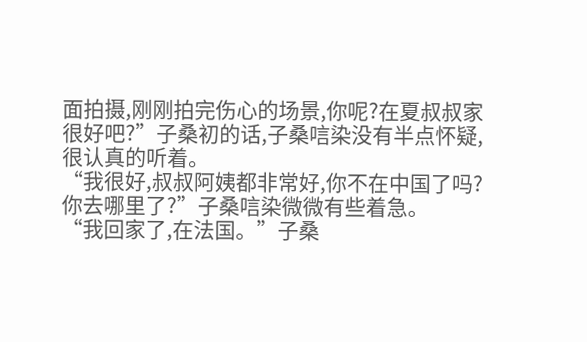面拍摄,刚刚拍完伤心的场景,你呢?在夏叔叔家很好吧?”子桑初的话,子桑唁染没有半点怀疑,很认真的听着。
“我很好,叔叔阿姨都非常好,你不在中国了吗?你去哪里了?”子桑唁染微微有些着急。
“我回家了,在法国。”子桑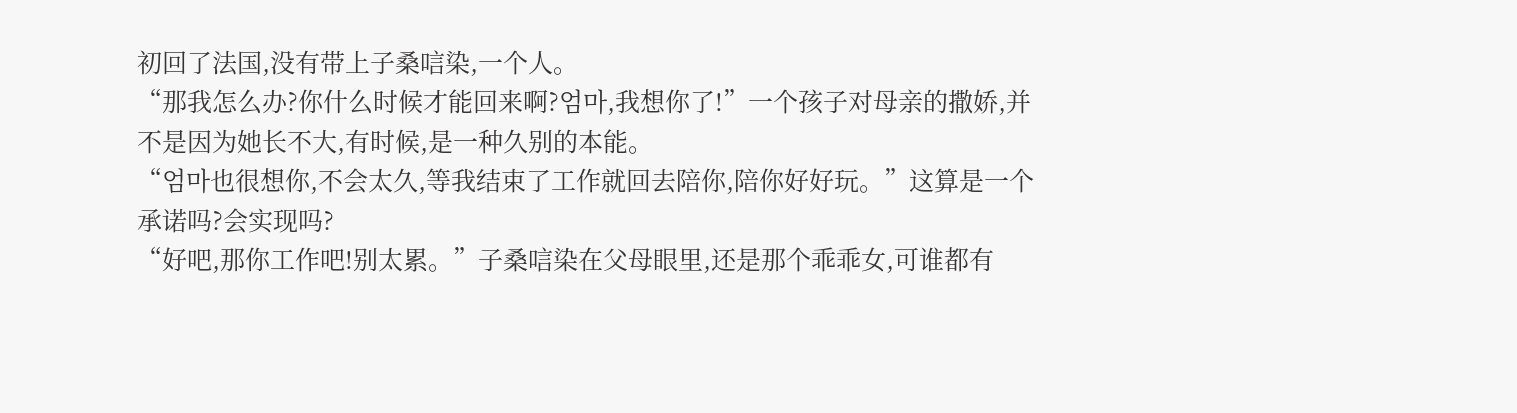初回了法国,没有带上子桑唁染,一个人。
“那我怎么办?你什么时候才能回来啊?엄마,我想你了!”一个孩子对母亲的撒娇,并不是因为她长不大,有时候,是一种久别的本能。
“엄마也很想你,不会太久,等我结束了工作就回去陪你,陪你好好玩。”这算是一个承诺吗?会实现吗?
“好吧,那你工作吧!别太累。”子桑唁染在父母眼里,还是那个乖乖女,可谁都有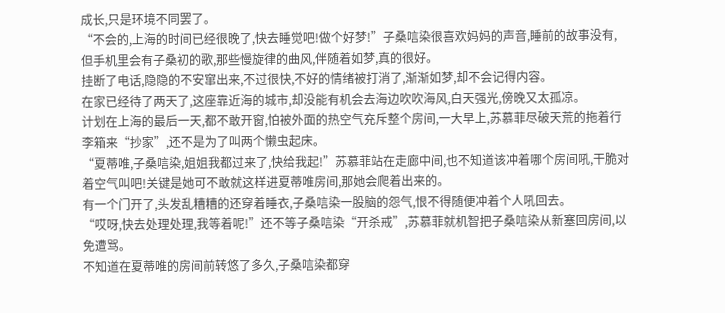成长,只是环境不同罢了。
“不会的,上海的时间已经很晚了,快去睡觉吧!做个好梦!”子桑唁染很喜欢妈妈的声音,睡前的故事没有,但手机里会有子桑初的歌,那些慢旋律的曲风,伴随着如梦,真的很好。
挂断了电话,隐隐的不安窜出来,不过很快,不好的情绪被打消了,渐渐如梦,却不会记得内容。
在家已经待了两天了,这座靠近海的城市,却没能有机会去海边吹吹海风,白天强光,傍晚又太孤凉。
计划在上海的最后一天,都不敢开窗,怕被外面的热空气充斥整个房间,一大早上,苏慕菲尽破天荒的拖着行李箱来“抄家”,还不是为了叫两个懒虫起床。
“夏蒂唯,子桑唁染,姐姐我都过来了,快给我起!”苏慕菲站在走廊中间,也不知道该冲着哪个房间吼,干脆对着空气叫吧!关键是她可不敢就这样进夏蒂唯房间,那她会爬着出来的。
有一个门开了,头发乱糟糟的还穿着睡衣,子桑唁染一股脑的怨气,恨不得随便冲着个人吼回去。
“哎呀,快去处理处理,我等着呢!”还不等子桑唁染“开杀戒”,苏慕菲就机智把子桑唁染从新塞回房间,以免遭骂。
不知道在夏蒂唯的房间前转悠了多久,子桑唁染都穿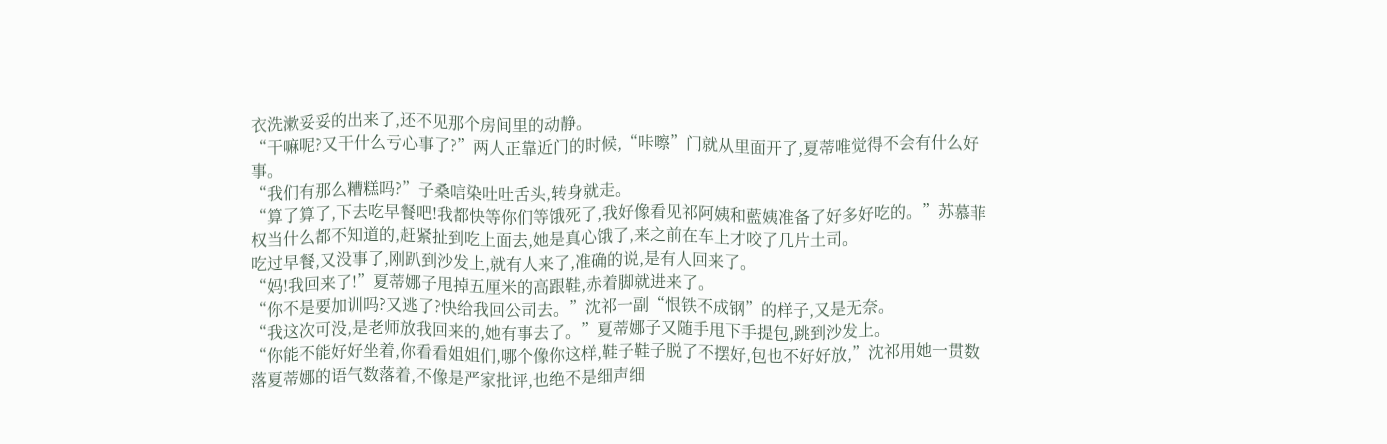衣洗漱妥妥的出来了,还不见那个房间里的动静。
“干嘛呢?又干什么亏心事了?”两人正靠近门的时候,“咔嚓”门就从里面开了,夏蒂唯觉得不会有什么好事。
“我们有那么糟糕吗?”子桑唁染吐吐舌头,转身就走。
“算了算了,下去吃早餐吧!我都快等你们等饿死了,我好像看见祁阿姨和藍姨准备了好多好吃的。”苏慕菲权当什么都不知道的,赶紧扯到吃上面去,她是真心饿了,来之前在车上才咬了几片土司。
吃过早餐,又没事了,刚趴到沙发上,就有人来了,准确的说,是有人回来了。
“妈!我回来了!”夏蒂娜子甩掉五厘米的高跟鞋,赤着脚就进来了。
“你不是要加训吗?又逃了?快给我回公司去。”沈祁一副“恨铁不成钢”的样子,又是无奈。
“我这次可没,是老师放我回来的,她有事去了。”夏蒂娜子又随手甩下手提包,跳到沙发上。
“你能不能好好坐着,你看看姐姐们,哪个像你这样,鞋子鞋子脱了不摆好,包也不好好放,”沈祁用她一贯数落夏蒂娜的语气数落着,不像是严家批评,也绝不是细声细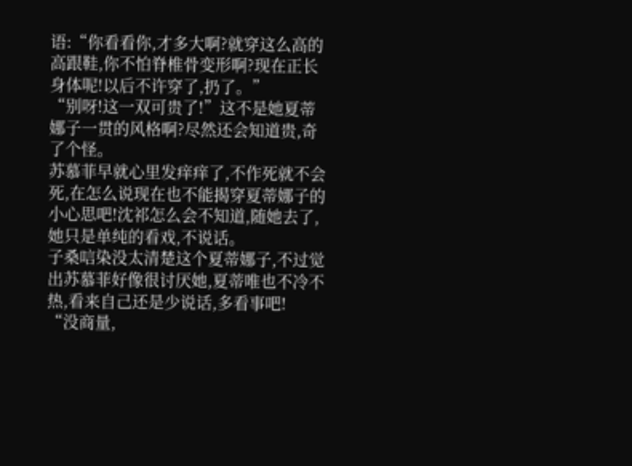语:“你看看你,才多大啊?就穿这么高的高跟鞋,你不怕脊椎骨变形啊?现在正长身体呢!以后不许穿了,扔了。”
“别呀!这一双可贵了!”这不是她夏蒂娜子一贯的风格啊?尽然还会知道贵,奇了个怪。
苏慕菲早就心里发痒痒了,不作死就不会死,在怎么说现在也不能揭穿夏蒂娜子的小心思吧!沈祁怎么会不知道,随她去了,她只是单纯的看戏,不说话。
子桑唁染没太清楚这个夏蒂娜子,不过觉出苏慕菲好像很讨厌她,夏蒂唯也不冷不热,看来自己还是少说话,多看事吧!
“没商量,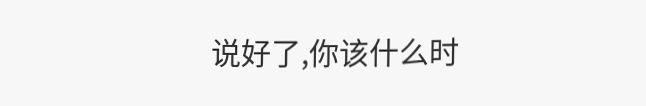说好了,你该什么时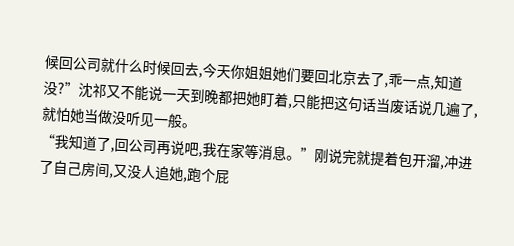候回公司就什么时候回去,今天你姐姐她们要回北京去了,乖一点,知道没?”沈祁又不能说一天到晚都把她盯着,只能把这句话当废话说几遍了,就怕她当做没听见一般。
“我知道了,回公司再说吧,我在家等消息。”刚说完就提着包开溜,冲进了自己房间,又没人追她,跑个屁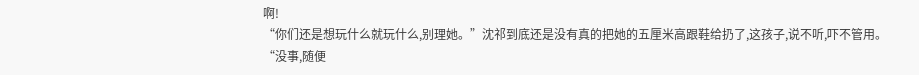啊!
“你们还是想玩什么就玩什么,别理她。”沈祁到底还是没有真的把她的五厘米高跟鞋给扔了,这孩子,说不听,吓不管用。
“没事,随便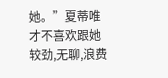她。”夏蒂唯才不喜欢跟她较劲,无聊,浪费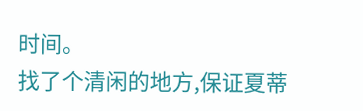时间。
找了个清闲的地方,保证夏蒂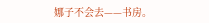娜子不会去——书房。